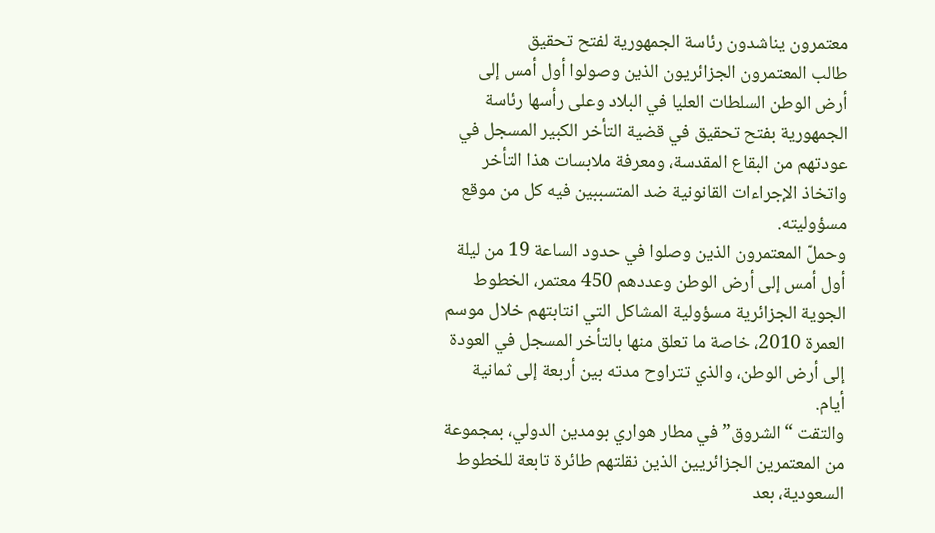معتمرون يناشدون رئاسة الجمهورية لفتح تحقيق
طالب المعتمرون الجزائريون الذين وصولوا أول أمس إلى أرض الوطن السلطات العليا في البلاد وعلى رأسها رئاسة الجمهورية بفتح تحقيق في قضية التأخر الكبير المسجل في عودتهم من البقاع المقدسة، ومعرفة ملابسات هذا التأخر واتخاذ الإجراءات القانونية ضد المتسببين فيه كل من موقع مسؤوليته.
وحملّ المعتمرون الذين وصلوا في حدود الساعة 19 من ليلة أول أمس إلى أرض الوطن وعددهم 450 معتمر، الخطوط الجوية الجزائرية مسؤولية المشاكل التي انتابتهم خلال موسم العمرة 2010، خاصة ما تعلق منها بالتأخر المسجل في العودة إلى أرض الوطن، والذي تتراوح مدته بين أربعة إلى ثمانية أيام.
والتقت “الشروق” في مطار هواري بومدين الدولي، بمجموعة من المعتمرين الجزائريين الذين نقلتهم طائرة تابعة للخطوط السعودية، بعد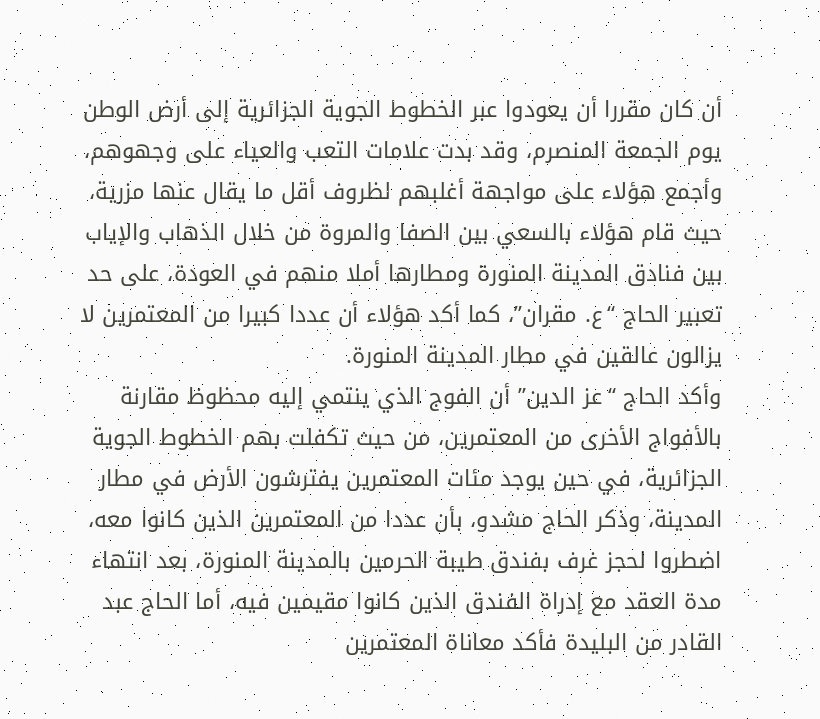أن كان مقررا أن يعودوا عبر الخطوط الجوية الجزائرية إلى أرض الوطن يوم الجمعة المنصرم، وقد بدت علامات التعب والعياء على وجهوهم، وأجمع هؤلاء على مواجهة أغلبهم لظروف أقل ما يقال عنها مزرية، حيث قام هؤلاء بالسعي بين الصفا والمروة من خلال الذهاب والإياب بين فنادق المدينة المنورة ومطارها أملا منهم في العودة، على حد تعبير الحاج “ع. مقران”، كما أكد هؤلاء أن عددا كبيرا من المعتمرين لا يزالون عالقين في مطار المدينة المنورة.
وأكد الحاج “عز الدين” أن الفوج الذي ينتمي إليه محظوظ مقارنة بالأفواج الأخرى من المعتمرين، من حيث تكفلت بهم الخطوط الجوية الجزائرية، في حين يوجد مئات المعتمرين يفترشون الأرض في مطار المدينة، وذكر الحاج مشدو، بأن عددا من المعتمرين الذين كانوا معه، اضطروا لحجز غرف بفندق طيبة الحرمين بالمدينة المنورة، بعد انتهاء مدة العقد مع إدراة الفندق الذين كانوا مقيمين فيه، أما الحاج عبد القادر من البليدة فأكد معاناة المعتمرين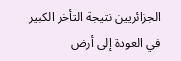الجزائريين نتيجة التأخر الكبير في العودة إلى أرض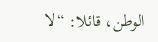الوطن، قائلا: “لا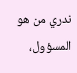ندري من هو المسؤول،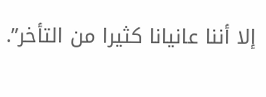إلا أننا عانيانا كثيرا من التأخر”.